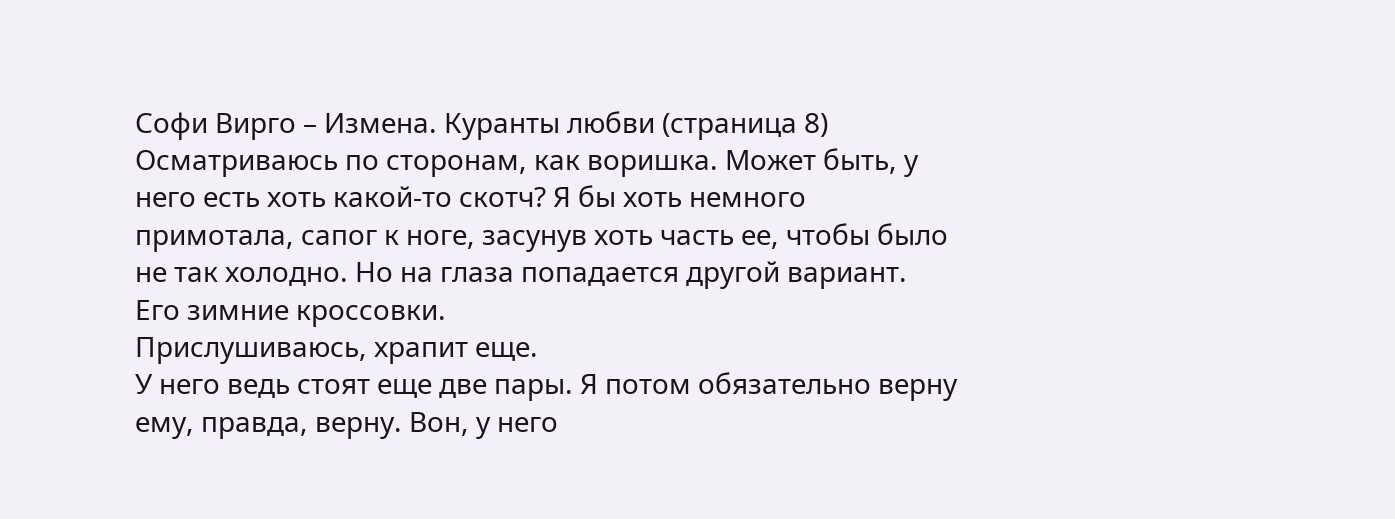Софи Вирго – Измена. Куранты любви (страница 8)
Осматриваюсь по сторонам, как воришка. Может быть, у него есть хоть какой-то скотч? Я бы хоть немного примотала, сапог к ноге, засунув хоть часть ее, чтобы было не так холодно. Но на глаза попадается другой вариант.
Его зимние кроссовки.
Прислушиваюсь, храпит еще.
У него ведь стоят еще две пары. Я потом обязательно верну ему, правда, верну. Вон, у него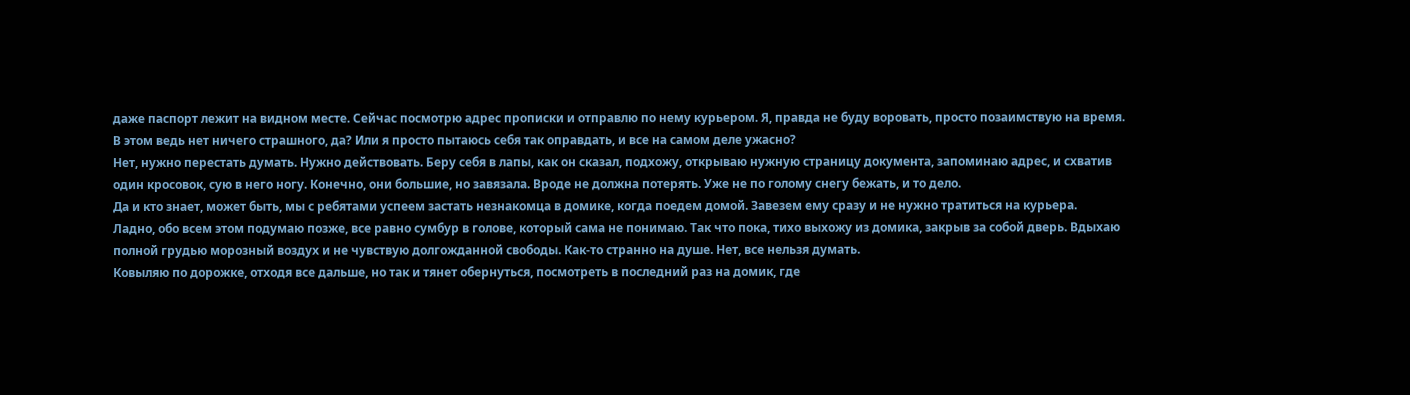даже паспорт лежит на видном месте. Сейчас посмотрю адрес прописки и отправлю по нему курьером. Я, правда не буду воровать, просто позаимствую на время. В этом ведь нет ничего страшного, да? Или я просто пытаюсь себя так оправдать, и все на самом деле ужасно?
Нет, нужно перестать думать. Нужно действовать. Беру себя в лапы, как он сказал, подхожу, открываю нужную страницу документа, запоминаю адрес, и схватив один кросовок, сую в него ногу. Конечно, они большие, но завязала. Вроде не должна потерять. Уже не по голому снегу бежать, и то дело.
Да и кто знает, может быть, мы с ребятами успеем застать незнакомца в домике, когда поедем домой. Завезем ему сразу и не нужно тратиться на курьера.
Ладно, обо всем этом подумаю позже, все равно сумбур в голове, который сама не понимаю. Так что пока, тихо выхожу из домика, закрыв за собой дверь. Вдыхаю полной грудью морозный воздух и не чувствую долгожданной свободы. Как-то странно на душе. Нет, все нельзя думать.
Ковыляю по дорожке, отходя все дальше, но так и тянет обернуться, посмотреть в последний раз на домик, где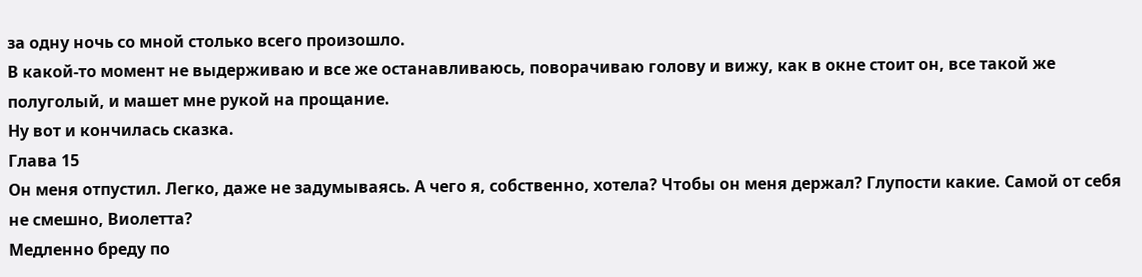за одну ночь со мной столько всего произошло.
В какой-то момент не выдерживаю и все же останавливаюсь, поворачиваю голову и вижу, как в окне стоит он, все такой же полуголый, и машет мне рукой на прощание.
Ну вот и кончилась сказка.
Глава 15
Он меня отпустил. Легко, даже не задумываясь. А чего я, собственно, хотела? Чтобы он меня держал? Глупости какие. Самой от себя не смешно, Виолетта?
Медленно бреду по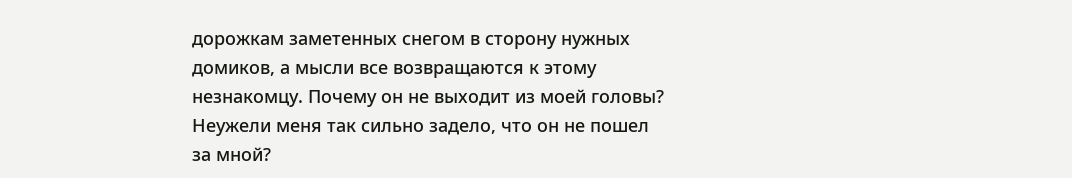дорожкам заметенных снегом в сторону нужных домиков, а мысли все возвращаются к этому незнакомцу. Почему он не выходит из моей головы? Неужели меня так сильно задело, что он не пошел за мной?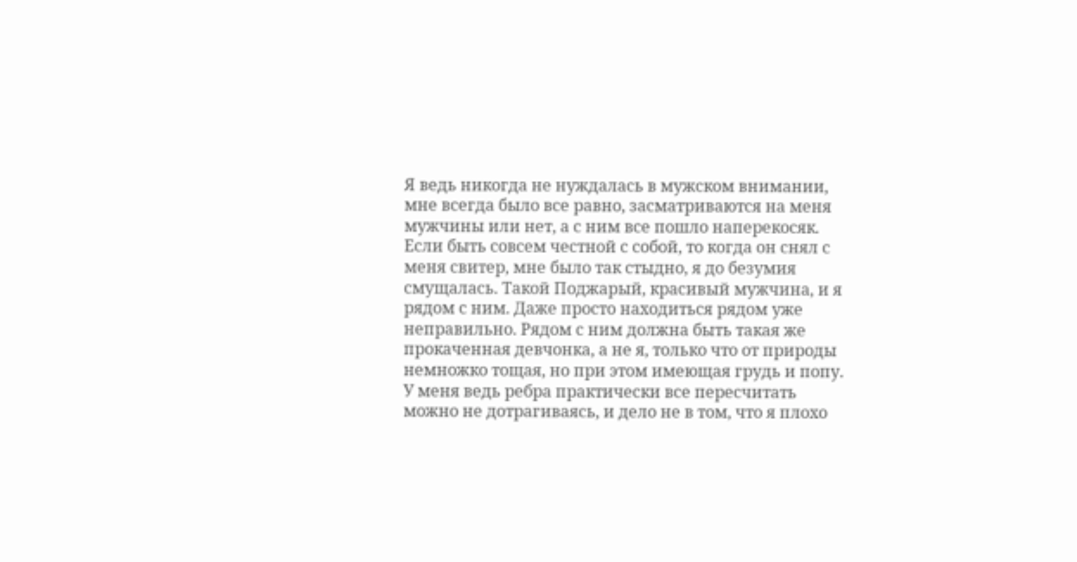Я ведь никогда не нуждалась в мужском внимании, мне всегда было все равно, засматриваются на меня мужчины или нет, а с ним все пошло наперекосяк.
Если быть совсем честной с собой, то когда он снял с меня свитер, мне было так стыдно, я до безумия смущалась. Такой Поджарый, красивый мужчина, и я рядом с ним. Даже просто находиться рядом уже неправильно. Рядом с ним должна быть такая же прокаченная девчонка, а не я, только что от природы немножко тощая, но при этом имеющая грудь и попу.
У меня ведь ребра практически все пересчитать можно не дотрагиваясь, и дело не в том, что я плохо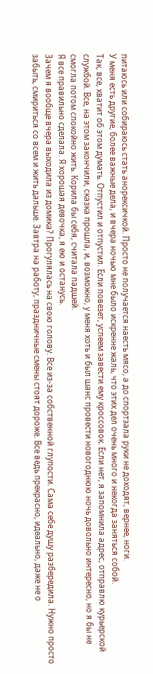питаюсь или собираюсь стать анорексичкой. Просто не получается наесть мясо, а до спортзала руки не доходят, вернее, ноги.
У меня есть другие, более важные дела, и вчера ночью мне было искренне жаль, что этих дел очень много и некогда заняться собой.
Так, все, хватит об этом думать. Отпустил и отпустил. Если повезет, успеем завести ему кроссовок. Если нет, я запомнила адрес, отправлю курьерской службой. Все, на этом закончили, сказка прошла, и, возможно, у меня хоть и был шанс провести новогоднюю ночь довольно интересно, но я бы не смогла потом спокойно жить. Корила бы себя, считала падшей.
Я все правильно сделала. Я хорошая девочка, я ею и останусь.
Зачем я вообще вчера выходила из домика? Прогулялась на свою голову. Все из-за собственной глупости. Сама себе душу разбередила. Нужно просто забыть, смириться со всем и жить дальше. Завтра на работу, праздничные смены стоят дороже. Все ведь прекрасно, идеально, даже не о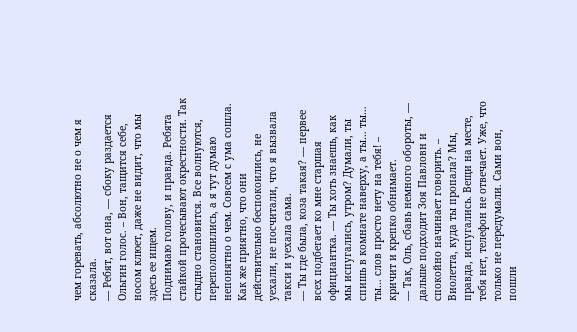чем горевать, абсолютно не о чем я сказала.
— Ребят, вот она, — сбоку раздается Ольгин голос. – Вон, тащится себе, носом клюет, даже не видит, что мы здесь ее ищем.
Поднимаю голову, и правда. Ребята стайкой прочесывают окрестности. Так стыдно становится. Все волнуются, переполошились, а я тут думаю непонятно о чем. Совсем с ума сошла.
Как же приятно, что они действительно беспокоились, не уехали, не посчитали, что я вызвала такси и уехала сама.
— Ты где была, коза такая? — первее всех подбегает ко мне старшая официантка. — Ты хоть знаешь, как мы испугались, утром? Думали, ты спишь в комнате наверху, а ты… ты… ты… слов просто нету на тебя! – кричит и крепко обнимает.
— Так, Оль, сбавь немного обороты, — дальше подходит Зоя Павловн и спокойно начинает говорить. – Виолетта, куда ты пропала? Мы, правда, испугались. Вещи на месте, тебя нет, телефон не отвечает. Уже, что только не передумали. Сами вон, пошли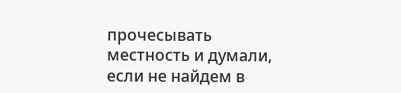прочесывать местность и думали, если не найдем в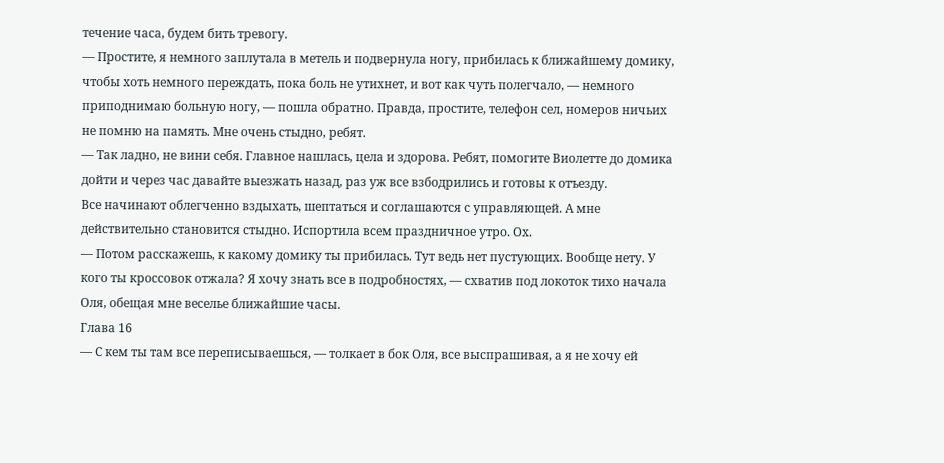течение часа, будем бить тревогу.
— Простите, я немного заплутала в метель и подвернула ногу, прибилась к ближайшему домику, чтобы хоть немного переждать, пока боль не утихнет, и вот как чуть полегчало, — немного приподнимаю больную ногу, — пошла обратно. Правда, простите, телефон сел, номеров ничьих не помню на память. Мне очень стыдно, ребят.
— Так ладно, не вини себя. Главное нашлась, цела и здорова. Ребят, помогите Виолетте до домика дойти и через час давайте выезжать назад, раз уж все взбодрились и готовы к отъезду.
Все начинают облегченно вздыхать, шептаться и соглашаются с управляющей. А мне действительно становится стыдно. Испортила всем праздничное утро. Ох.
— Потом расскажешь, к какому домику ты прибилась. Тут ведь нет пустующих. Вообще нету. У кого ты кроссовок отжала? Я хочу знать все в подробностях, — схватив под локоток тихо начала Оля, обещая мне веселье ближайшие часы.
Глава 16
— С кем ты там все переписываешься, — толкает в бок Оля, все выспрашивая, а я не хочу ей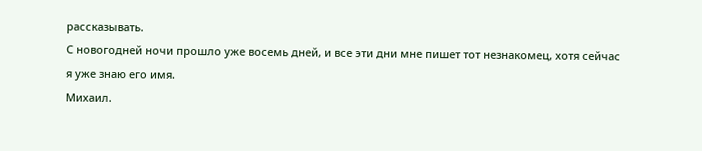рассказывать.
С новогодней ночи прошло уже восемь дней, и все эти дни мне пишет тот незнакомец, хотя сейчас я уже знаю его имя.
Михаил.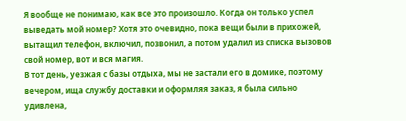Я вообще не понимаю, как все это произошло. Когда он только успел выведать мой номер? Хотя это очевидно, пока вещи были в прихожей, вытащил телефон, включил, позвонил, а потом удалил из списка вызовов свой номер, вот и вся магия.
В тот день, уезжая с базы отдыха, мы не застали его в домике, поэтому вечером, ища службу доставки и оформляя заказ, я была сильно удивлена,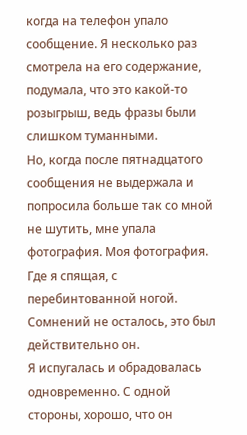когда на телефон упало сообщение. Я несколько раз смотрела на его содержание, подумала, что это какой-то розыгрыш, ведь фразы были слишком туманными.
Но, когда после пятнадцатого сообщения не выдержала и попросила больше так со мной не шутить, мне упала фотография. Моя фотография. Где я спящая, с перебинтованной ногой. Сомнений не осталось, это был действительно он.
Я испугалась и обрадовалась одновременно. С одной стороны, хорошо, что он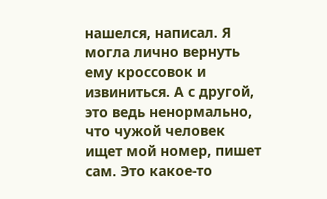нашелся, написал. Я могла лично вернуть ему кроссовок и извиниться. А с другой, это ведь ненормально, что чужой человек ищет мой номер, пишет сам. Это какое-то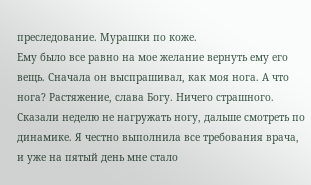преследование. Мурашки по коже.
Ему было все равно на мое желание вернуть ему его вещь. Сначала он выспрашивал, как моя нога. А что нога? Растяжение, слава Богу. Ничего страшного. Сказали неделю не нагружать ногу, дальше смотреть по динамике. Я честно выполнила все требования врача, и уже на пятый день мне стало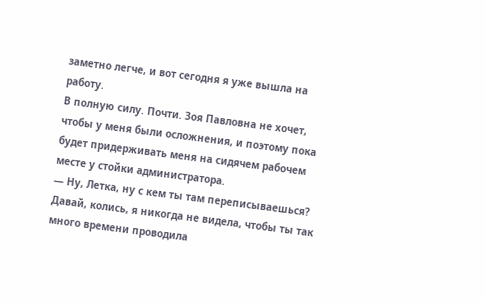заметно легче, и вот сегодня я уже вышла на работу.
В полную силу. Почти. Зоя Павловна не хочет, чтобы у меня были осложнения, и поэтому пока будет придерживать меня на сидячем рабочем месте у стойки администратора.
— Ну, Летка, ну с кем ты там переписываешься? Давай, колись, я никогда не видела, чтобы ты так много времени проводила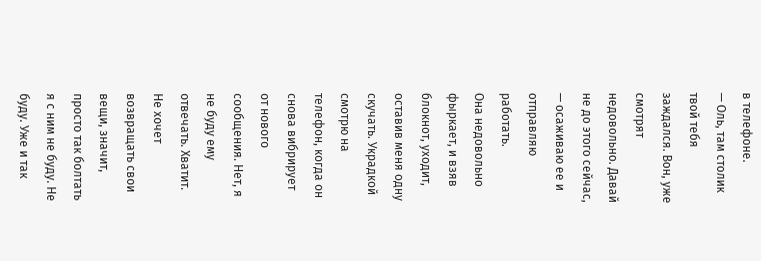в телефоне.
— Оль, там столик твой тебя заждался. Вон, уже смотрят недовольно. Давай не до этого сейчас, — осаживаю ее и отправляю работать.
Она недовольно фыркает, и взяв блокнот, уходит, оставив меня одну скучать. Украдкой смотрю на телефон, когда он снова вибрирует от нового сообщения. Нет, я не буду ему отвечать. Хватит. Не хочет возвращать свои вещи, значит, просто так болтать я с ним не буду. Не буду. Уже и так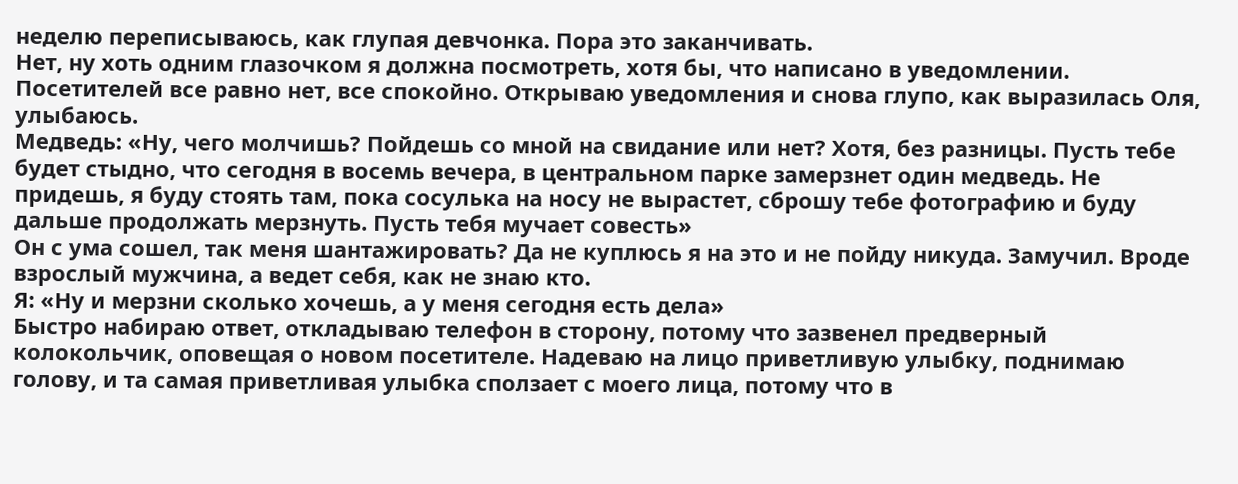неделю переписываюсь, как глупая девчонка. Пора это заканчивать.
Нет, ну хоть одним глазочком я должна посмотреть, хотя бы, что написано в уведомлении. Посетителей все равно нет, все спокойно. Открываю уведомления и снова глупо, как выразилась Оля, улыбаюсь.
Медведь: «Ну, чего молчишь? Пойдешь со мной на свидание или нет? Хотя, без разницы. Пусть тебе будет стыдно, что сегодня в восемь вечера, в центральном парке замерзнет один медведь. Не придешь, я буду стоять там, пока сосулька на носу не вырастет, сброшу тебе фотографию и буду дальше продолжать мерзнуть. Пусть тебя мучает совесть»
Он с ума сошел, так меня шантажировать? Да не куплюсь я на это и не пойду никуда. Замучил. Вроде взрослый мужчина, а ведет себя, как не знаю кто.
Я: «Ну и мерзни сколько хочешь, а у меня сегодня есть дела»
Быстро набираю ответ, откладываю телефон в сторону, потому что зазвенел предверный колокольчик, оповещая о новом посетителе. Надеваю на лицо приветливую улыбку, поднимаю голову, и та самая приветливая улыбка сползает с моего лица, потому что в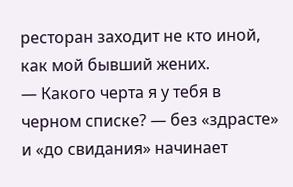ресторан заходит не кто иной, как мой бывший жених.
— Какого черта я у тебя в черном списке? — без «здрасте» и «до свидания» начинает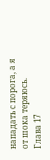нападать с порога, а я от шока теряюсь.
Глава 17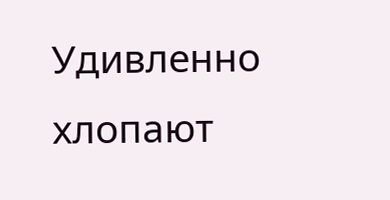Удивленно хлопают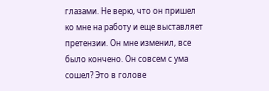глазами. Не верю, что он пришел ко мне на работу и еще выставляет претензии. Он мне изменил, все было кончено. Он совсем с ума сошел? Это в голове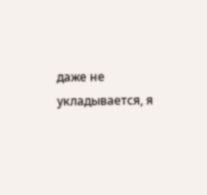даже не укладывается, я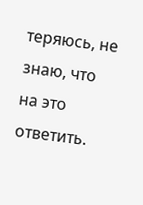теряюсь, не знаю, что на это ответить.